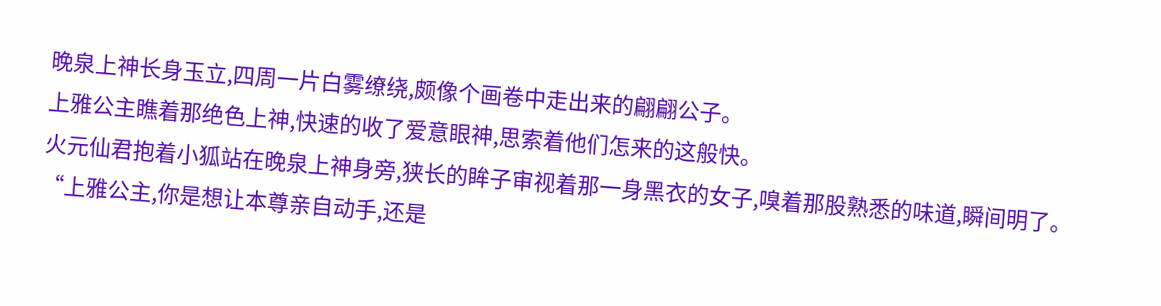晚泉上神长身玉立,四周一片白雾缭绕,颇像个画卷中走出来的翩翩公子。
上雅公主瞧着那绝色上神,快速的收了爱意眼神,思索着他们怎来的这般快。
火元仙君抱着小狐站在晚泉上神身旁,狭长的眸子审视着那一身黑衣的女子,嗅着那股熟悉的味道,瞬间明了。
“上雅公主,你是想让本尊亲自动手,还是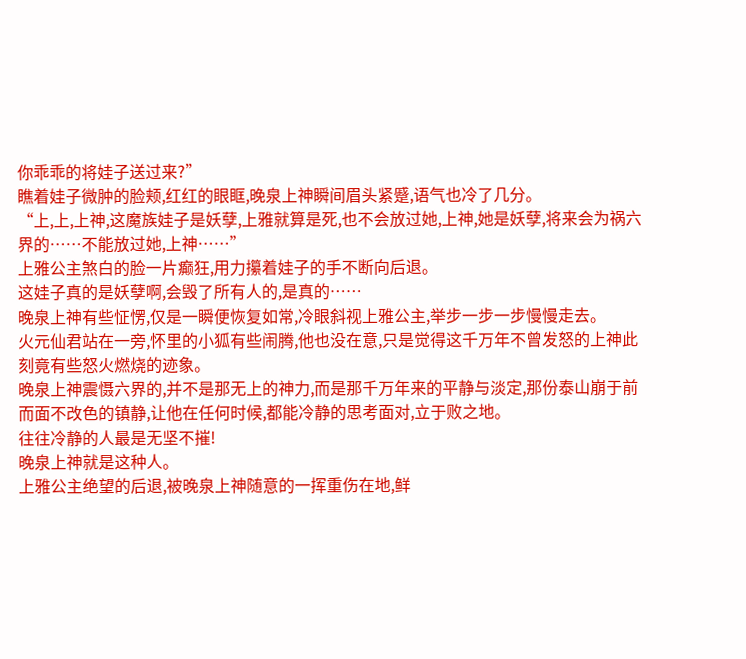你乖乖的将娃子送过来?”
瞧着娃子微肿的脸颊,红红的眼眶,晚泉上神瞬间眉头紧蹙,语气也冷了几分。
“上,上,上神,这魔族娃子是妖孽,上雅就算是死,也不会放过她,上神,她是妖孽,将来会为祸六界的……不能放过她,上神……”
上雅公主煞白的脸一片癫狂,用力攥着娃子的手不断向后退。
这娃子真的是妖孽啊,会毁了所有人的,是真的……
晚泉上神有些怔愣,仅是一瞬便恢复如常,冷眼斜视上雅公主,举步一步一步慢慢走去。
火元仙君站在一旁,怀里的小狐有些闹腾,他也没在意,只是觉得这千万年不曾发怒的上神此刻竟有些怒火燃烧的迹象。
晚泉上神震慑六界的,并不是那无上的神力,而是那千万年来的平静与淡定,那份泰山崩于前而面不改色的镇静,让他在任何时候,都能冷静的思考面对,立于败之地。
往往冷静的人最是无坚不摧!
晚泉上神就是这种人。
上雅公主绝望的后退,被晚泉上神随意的一挥重伤在地,鲜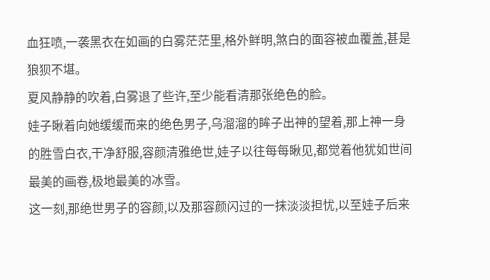血狂喷,一袭黑衣在如画的白雾茫茫里,格外鲜明,煞白的面容被血覆盖,甚是狼狈不堪。
夏风静静的吹着,白雾退了些许,至少能看清那张绝色的脸。
娃子瞅着向她缓缓而来的绝色男子,乌溜溜的眸子出神的望着,那上神一身的胜雪白衣,干净舒服,容颜清雅绝世,娃子以往每每瞅见,都觉着他犹如世间最美的画卷,极地最美的冰雪。
这一刻,那绝世男子的容颜,以及那容颜闪过的一抹淡淡担忧,以至娃子后来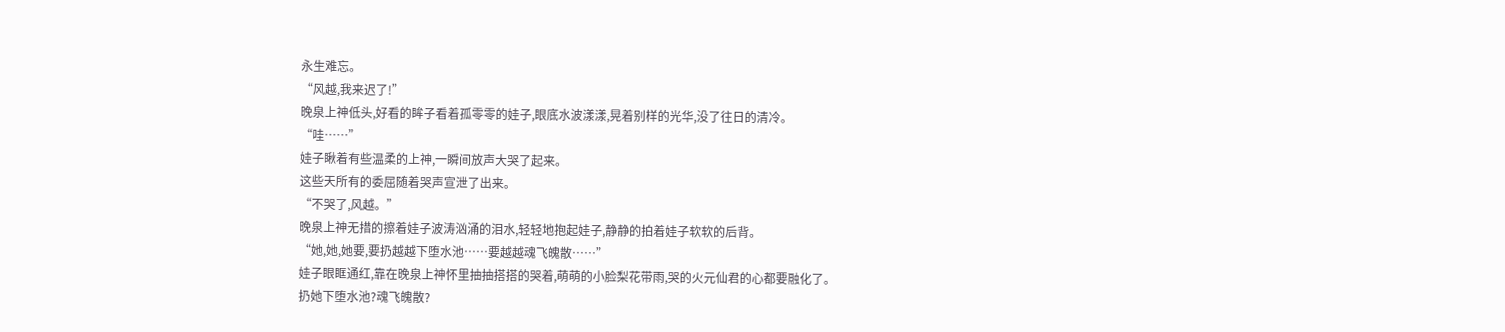永生难忘。
“风越,我来迟了!”
晚泉上神低头,好看的眸子看着孤零零的娃子,眼底水波漾漾,晃着别样的光华,没了往日的清冷。
“哇……”
娃子瞅着有些温柔的上神,一瞬间放声大哭了起来。
这些天所有的委屈随着哭声宣泄了出来。
“不哭了,风越。”
晚泉上神无措的擦着娃子波涛汹涌的泪水,轻轻地抱起娃子,静静的拍着娃子软软的后背。
“她,她,她要,要扔越越下堕水池……要越越魂飞魄散……”
娃子眼眶通红,靠在晚泉上神怀里抽抽搭搭的哭着,萌萌的小脸梨花带雨,哭的火元仙君的心都要融化了。
扔她下堕水池?魂飞魄散?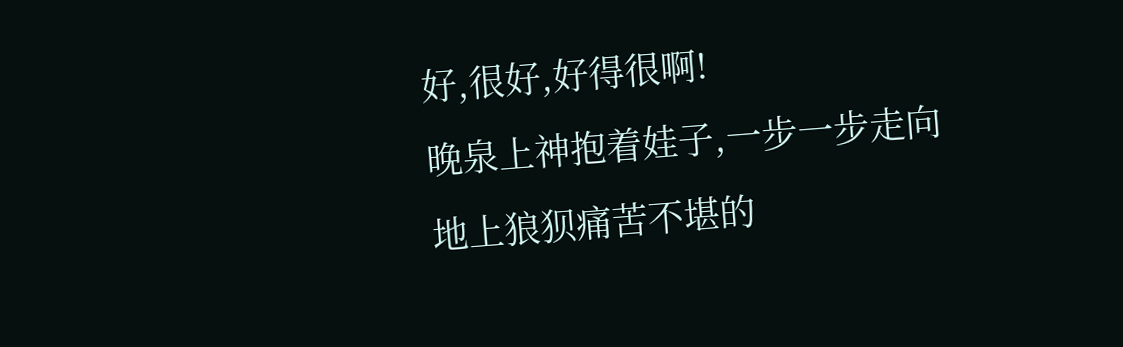好,很好,好得很啊!
晚泉上神抱着娃子,一步一步走向地上狼狈痛苦不堪的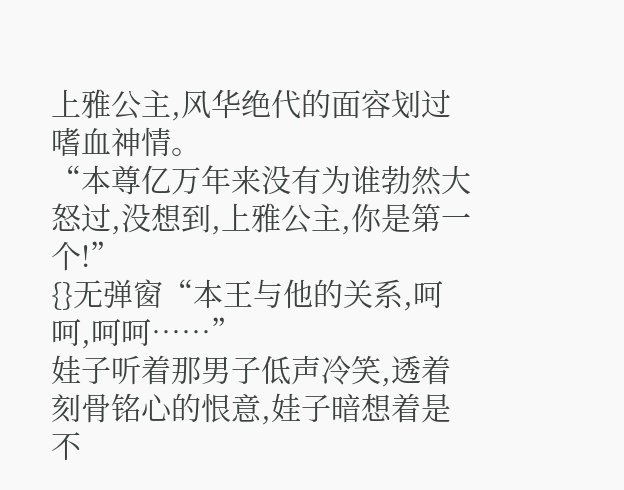上雅公主,风华绝代的面容划过嗜血神情。
“本尊亿万年来没有为谁勃然大怒过,没想到,上雅公主,你是第一个!”
{}无弹窗“本王与他的关系,呵呵,呵呵……”
娃子听着那男子低声冷笑,透着刻骨铭心的恨意,娃子暗想着是不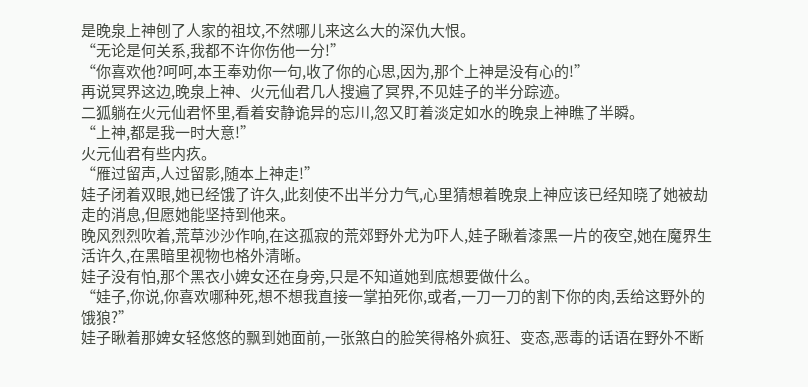是晚泉上神刨了人家的祖坟,不然哪儿来这么大的深仇大恨。
“无论是何关系,我都不许你伤他一分!”
“你喜欢他?呵呵,本王奉劝你一句,收了你的心思,因为,那个上神是没有心的!”
再说冥界这边,晚泉上神、火元仙君几人搜遍了冥界,不见娃子的半分踪迹。
二狐躺在火元仙君怀里,看着安静诡异的忘川,忽又盯着淡定如水的晚泉上神瞧了半瞬。
“上神,都是我一时大意!”
火元仙君有些内疚。
“雁过留声,人过留影,随本上神走!”
娃子闭着双眼,她已经饿了许久,此刻使不出半分力气,心里猜想着晚泉上神应该已经知晓了她被劫走的消息,但愿她能坚持到他来。
晚风烈烈吹着,荒草沙沙作响,在这孤寂的荒郊野外尤为吓人,娃子瞅着漆黑一片的夜空,她在魔界生活许久,在黑暗里视物也格外清晰。
娃子没有怕,那个黑衣小婢女还在身旁,只是不知道她到底想要做什么。
“娃子,你说,你喜欢哪种死,想不想我直接一掌拍死你,或者,一刀一刀的割下你的肉,丢给这野外的饿狼?”
娃子瞅着那婢女轻悠悠的飘到她面前,一张煞白的脸笑得格外疯狂、变态,恶毒的话语在野外不断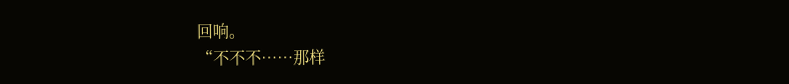回响。
“不不不……那样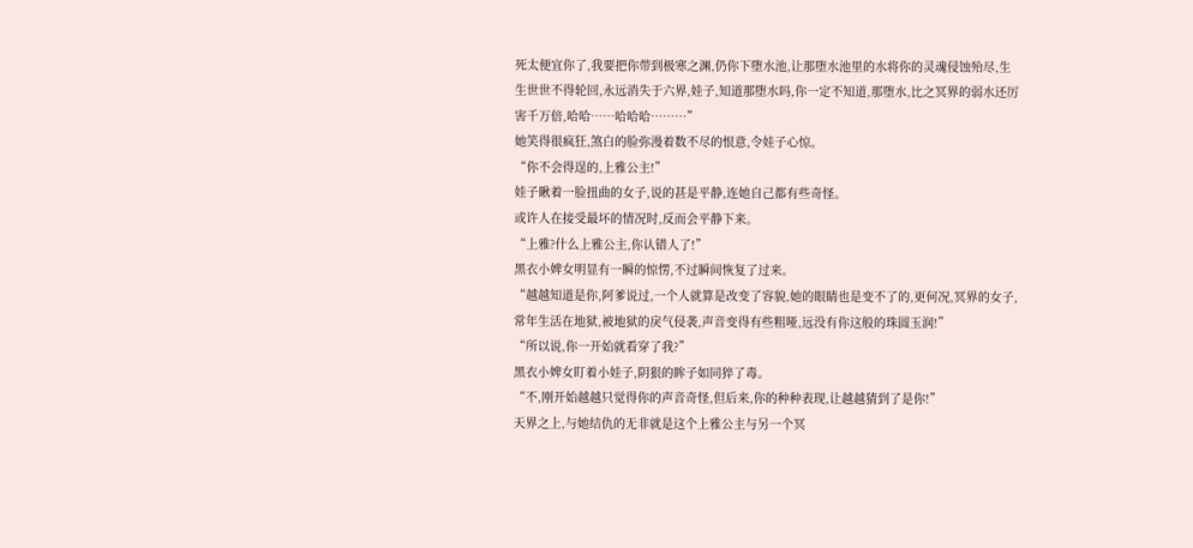死太便宜你了,我要把你带到极寒之渊,仍你下堕水池,让那堕水池里的水将你的灵魂侵蚀殆尽,生生世世不得轮回,永远消失于六界,娃子,知道那堕水吗,你一定不知道,那堕水,比之冥界的弱水还厉害千万倍,哈哈……哈哈哈………”
她笑得很疯狂,煞白的脸弥漫着数不尽的恨意,令娃子心惊。
“你不会得逞的,上雅公主!”
娃子瞅着一脸扭曲的女子,说的甚是平静,连她自己都有些奇怪。
或许人在接受最坏的情况时,反而会平静下来。
“上雅?什么上雅公主,你认错人了!”
黑衣小婢女明显有一瞬的惊愣,不过瞬间恢复了过来。
“越越知道是你,阿爹说过,一个人就算是改变了容貌,她的眼睛也是变不了的,更何况,冥界的女子,常年生活在地狱,被地狱的戾气侵袭,声音变得有些粗哑,远没有你这般的珠圆玉润!”
“所以说,你一开始就看穿了我?”
黑衣小婢女盯着小娃子,阴狠的眸子如同猝了毒。
“不,刚开始越越只觉得你的声音奇怪,但后来,你的种种表现,让越越猜到了是你!”
天界之上,与她结仇的无非就是这个上雅公主与另一个冥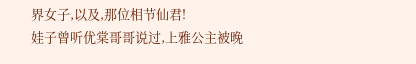界女子,以及,那位相节仙君!
娃子曾听优棠哥哥说过,上雅公主被晚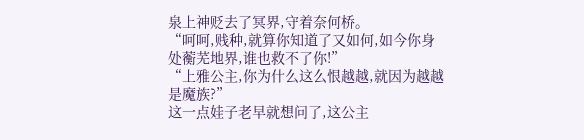泉上神贬去了冥界,守着奈何桥。
“呵呵,贱种,就算你知道了又如何,如今你身处蘅芜地界,谁也救不了你!”
“上雅公主,你为什么这么恨越越,就因为越越是魔族?”
这一点娃子老早就想问了,这公主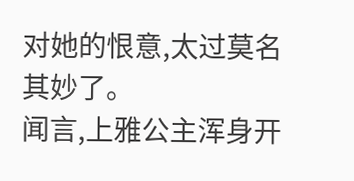对她的恨意,太过莫名其妙了。
闻言,上雅公主浑身开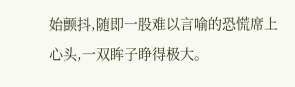始颤抖,随即一股难以言喻的恐慌席上心头,一双眸子睁得极大。